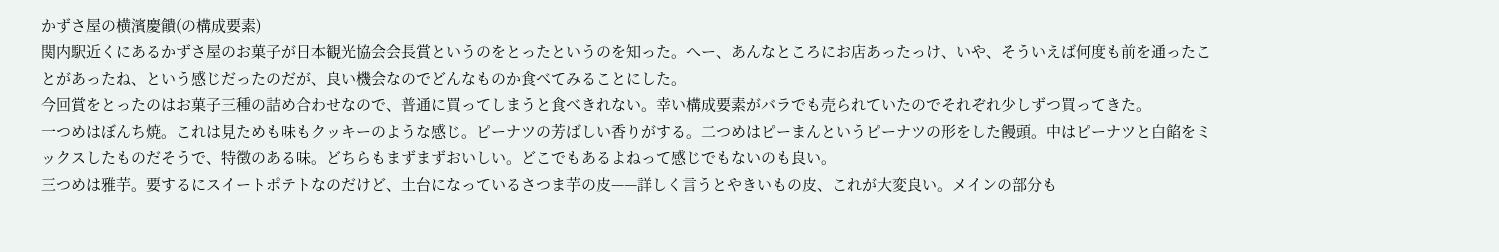かずさ屋の横濱慶饋(の構成要素)
関内駅近くにあるかずさ屋のお菓子が日本観光協会会長賞というのをとったというのを知った。へー、あんなところにお店あったっけ、いや、そういえば何度も前を通ったことがあったね、という感じだったのだが、良い機会なのでどんなものか食べてみることにした。
今回賞をとったのはお菓子三種の詰め合わせなので、普通に買ってしまうと食べきれない。幸い構成要素がバラでも売られていたのでそれぞれ少しずつ買ってきた。
一つめはぼんち焼。これは見ためも味もクッキーのような感じ。ピーナツの芳ばしい香りがする。二つめはピーまんというピーナツの形をした饅頭。中はピーナツと白餡をミックスしたものだそうで、特徴のある味。どちらもまずまずおいしい。どこでもあるよねって感じでもないのも良い。
三つめは雅芋。要するにスイートポテトなのだけど、土台になっているさつま芋の皮——詳しく言うとやきいもの皮、これが大変良い。メインの部分も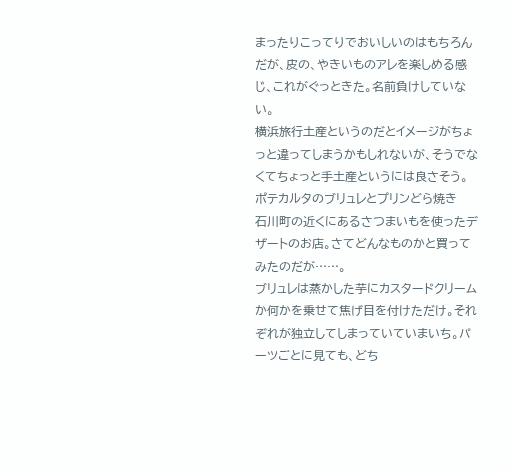まったりこってりでおいしいのはもちろんだが、皮の、やきいものアレを楽しめる感じ、これがぐっときた。名前負けしていない。
横浜旅行土産というのだとイメージがちょっと違ってしまうかもしれないが、そうでなくてちょっと手土産というには良さそう。
ポテカルタのブリュレとプリンどら焼き
石川町の近くにあるさつまいもを使ったデザートのお店。さてどんなものかと買ってみたのだが……。
ブリュレは蒸かした芋にカスタードクリームか何かを乗せて焦げ目を付けただけ。それぞれが独立してしまっていていまいち。パーツごとに見ても、どち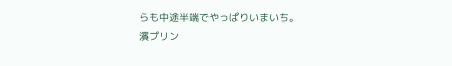らも中途半端でやっぱりいまいち。
濱プリン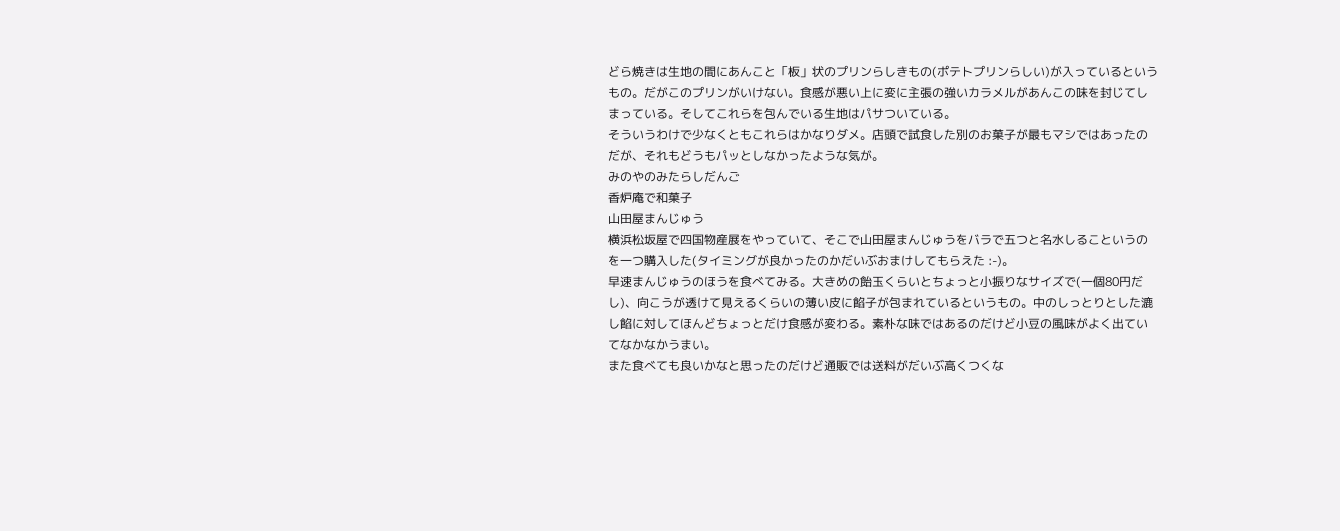どら焼きは生地の間にあんこと「板」状のプリンらしきもの(ポテトプリンらしい)が入っているというもの。だがこのプリンがいけない。食感が悪い上に変に主張の強いカラメルがあんこの味を封じてしまっている。そしてこれらを包んでいる生地はパサついている。
そういうわけで少なくともこれらはかなりダメ。店頭で試食した別のお菓子が最もマシではあったのだが、それもどうもパッとしなかったような気が。
みのやのみたらしだんご
香炉庵で和菓子
山田屋まんじゅう
横浜松坂屋で四国物産展をやっていて、そこで山田屋まんじゅうをバラで五つと名水しるこというのを一つ購入した(タイミングが良かったのかだいぶおまけしてもらえた :-)。
早速まんじゅうのほうを食べてみる。大きめの飴玉くらいとちょっと小振りなサイズで(一個80円だし)、向こうが透けて見えるくらいの薄い皮に餡子が包まれているというもの。中のしっとりとした漉し餡に対してほんどちょっとだけ食感が変わる。素朴な味ではあるのだけど小豆の風味がよく出ていてなかなかうまい。
また食べても良いかなと思ったのだけど通販では送料がだいぶ高くつくな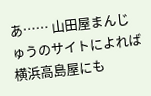あ…… 山田屋まんじゅうのサイトによれば横浜高島屋にも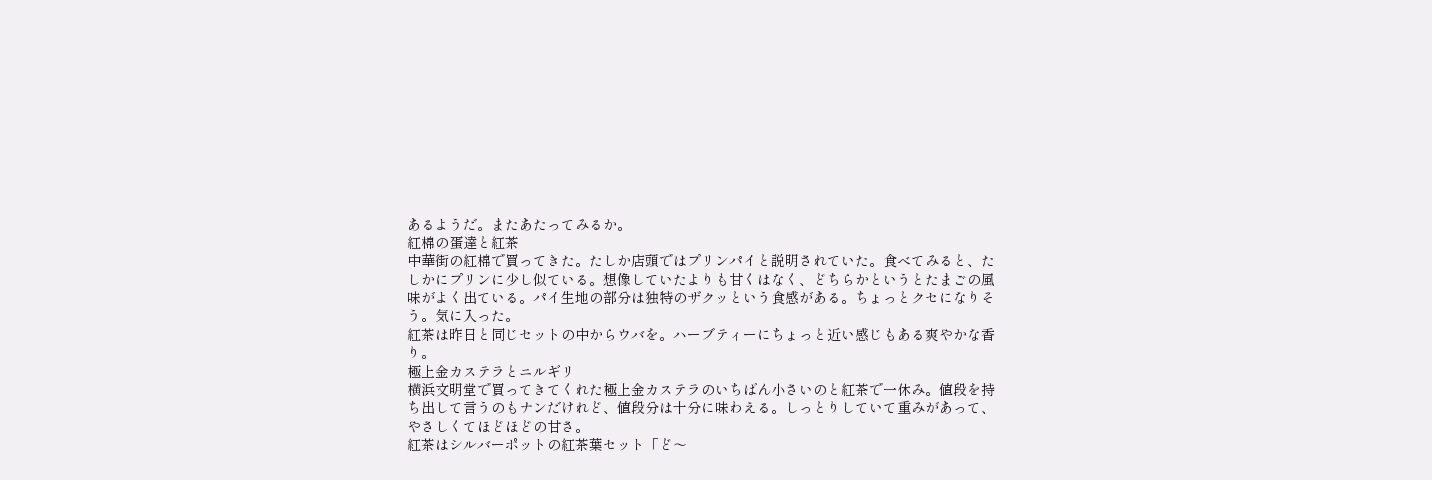あるようだ。またあたってみるか。
紅棉の蛋達と紅茶
中華街の紅棉で買ってきた。たしか店頭ではプリンパイと説明されていた。食べてみると、たしかにプリンに少し似ている。想像していたよりも甘くはなく、どちらかというとたまごの風味がよく出ている。パイ生地の部分は独特のザクッという食感がある。ちょっとクセになりそう。気に入った。
紅茶は昨日と同じセットの中からウバを。ハーブティーにちょっと近い感じもある爽やかな香り。
極上金カステラとニルギリ
横浜文明堂で買ってきてくれた極上金カステラのいちばん小さいのと紅茶で一休み。値段を持ち出して言うのもナンだけれど、値段分は十分に味わえる。しっとりしていて重みがあって、やさしくてほどほどの甘さ。
紅茶はシルバーポットの紅茶葉セット「ど〜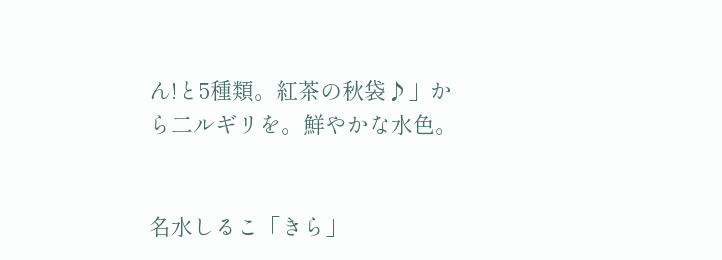ん!と5種類。紅茶の秋袋♪」から二ルギリを。鮮やかな水色。


名水しるこ「きら」